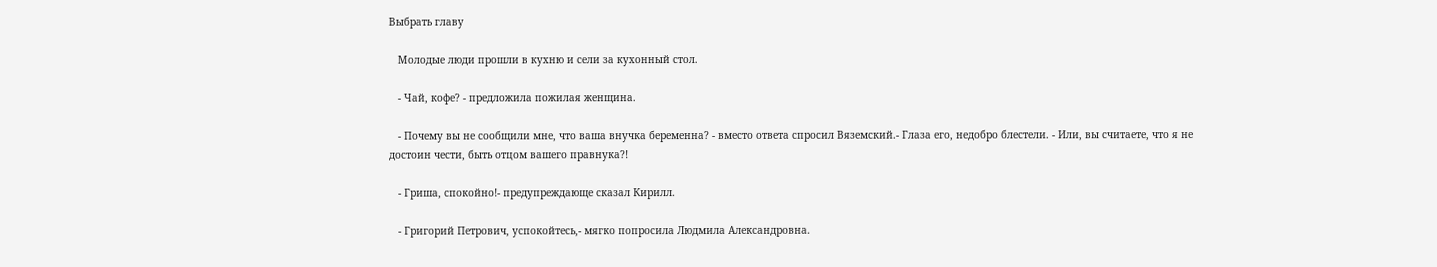Выбрать главу

   Молодые люди прошли в кухню и сели за кухонный стол.

   - Чай, кофе? - предложила пожилая женщина.

   - Почему вы не сообщили мне, что ваша внучка беременна? - вместо ответа спросил Вяземский.- Глаза его, недобро блестели. - Или, вы считаете, что я не достоин чести, быть отцом вашего правнука?!

   - Гриша, спокойно!- предупреждающе сказал Кирилл.

   - Григорий Петрович, успокойтесь,- мягко попросила Людмила Александровна.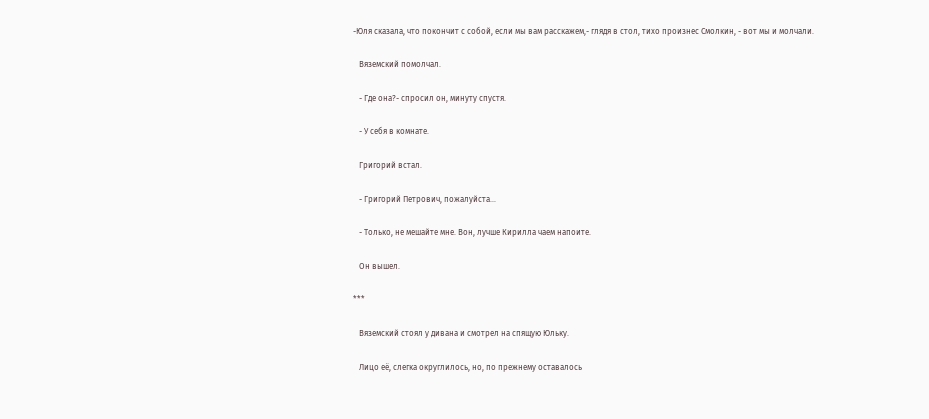-Юля сказала, что покончит с собой, если мы вам расскажем,- глядя в стол, тихо произнес Смолкин, - вот мы и молчали.

   Вяземский помолчал.

   - Где она?- спросил он, минуту спустя.

   - У себя в комнате.

   Григорий встал.

   - Григорий Петрович, пожалуйста...

   - Только, не мешайте мне. Вон, лучше Кирилла чаем напоите.

   Он вышел.

***

   Вяземский стоял у дивана и смотрел на спящую Юльку.

   Лицо её, слегка округлилось, но, по прежнему оставалось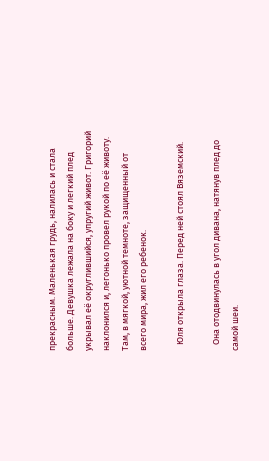прекрасным. Маленькая грудь, налилась и стала больше. Девушка лежала на боку и легкий плед укрывал её округлившийся, упругий живот. Григорий наклонился и, легонько провел рукой по её животу. Там, в мягкой, уютной темноте, защищенный от всего мира, жил его ребенок.

   Юля открыла глаза. Перед ней стоял Вяземский.

   Она отодвинулась в угол дивана, натянув плед до самой шеи.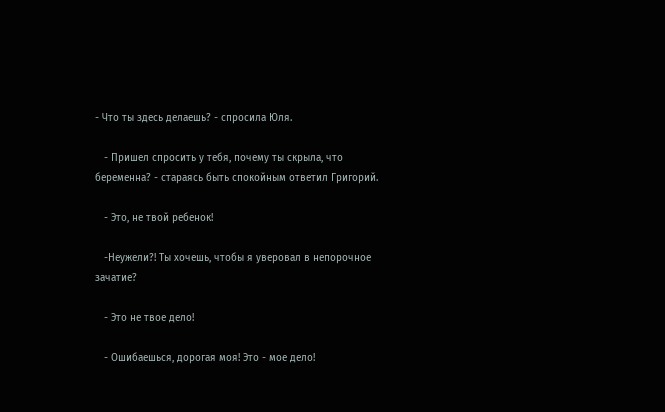- Что ты здесь делаешь? - спросила Юля.

   - Пришел спросить у тебя, почему ты скрыла, что беременна? - стараясь быть спокойным ответил Григорий.

   - Это, не твой ребенок!

   -Неужели?! Ты хочешь, чтобы я уверовал в непорочное зачатие?

   - Это не твое дело!

   - Ошибаешься, дорогая моя! Это - мое дело!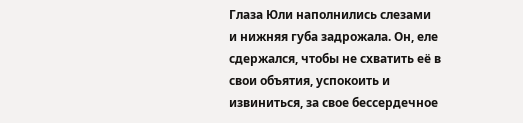Глаза Юли наполнились слезами и нижняя губа задрожала. Он, еле сдержался, чтобы не схватить её в свои объятия, успокоить и извиниться, за свое бессердечное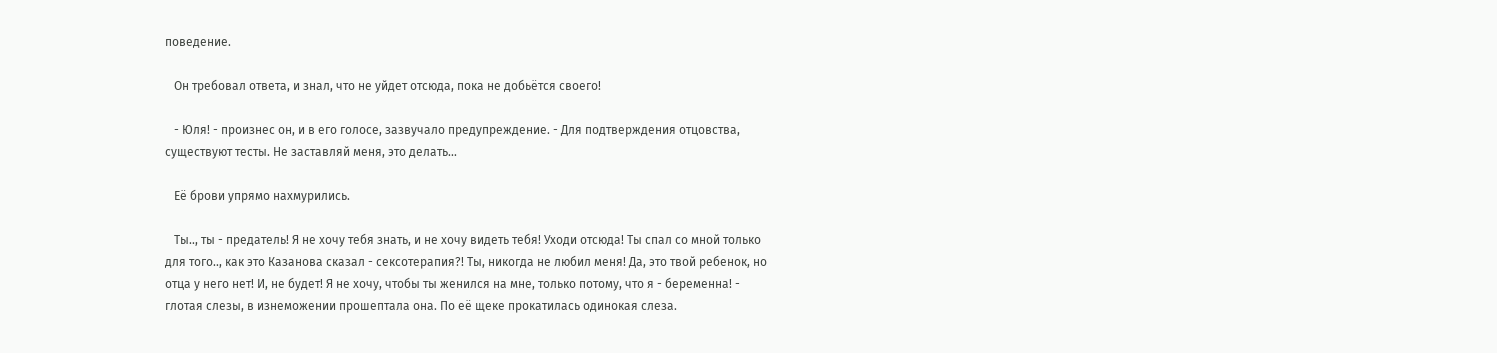поведение.

   Он требовал ответа, и знал, что не уйдет отсюда, пока не добьётся своего!

   - Юля! - произнес он, и в его голосе, зазвучало предупреждение. - Для подтверждения отцовства, существуют тесты. Не заставляй меня, это делать...

   Её брови упрямо нахмурились.

   Ты.., ты - предатель! Я не хочу тебя знать, и не хочу видеть тебя! Уходи отсюда! Ты спал со мной только для того.., как это Казанова сказал - сексотерапия?! Ты, никогда не любил меня! Да, это твой ребенок, но отца у него нет! И, не будет! Я не хочу, чтобы ты женился на мне, только потому, что я - беременна! - глотая слезы, в изнеможении прошептала она. По её щеке прокатилась одинокая слеза.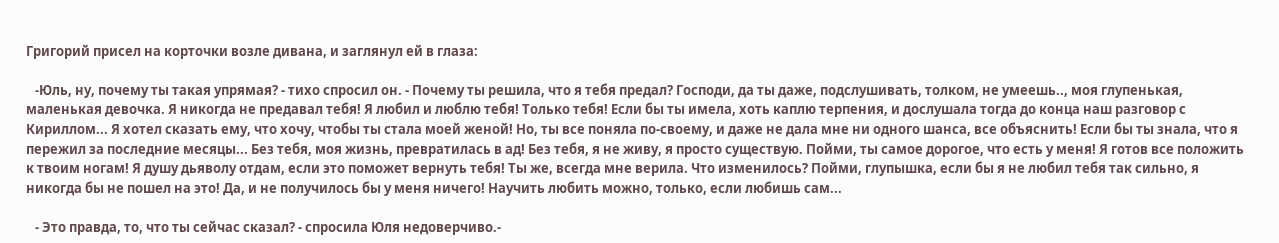Григорий присел на корточки возле дивана, и заглянул ей в глаза:

   -Юль, ну, почему ты такая упрямая? - тихо спросил он. - Почему ты решила, что я тебя предал? Господи, да ты даже, подслушивать, толком, не умеешь.., моя глупенькая, маленькая девочка. Я никогда не предавал тебя! Я любил и люблю тебя! Только тебя! Если бы ты имела, хоть каплю терпения, и дослушала тогда до конца наш разговор с Кириллом... Я хотел сказать ему, что хочу, чтобы ты стала моей женой! Но, ты все поняла по-своему, и даже не дала мне ни одного шанса, все объяснить! Если бы ты знала, что я пережил за последние месяцы... Без тебя, моя жизнь, превратилась в ад! Без тебя, я не живу, я просто существую. Пойми, ты самое дорогое, что есть у меня! Я готов все положить к твоим ногам! Я душу дьяволу отдам, если это поможет вернуть тебя! Ты же, всегда мне верила. Что изменилось? Пойми, глупышка, если бы я не любил тебя так сильно, я никогда бы не пошел на это! Да, и не получилось бы у меня ничего! Научить любить можно, только, если любишь сам...

   - Это правда, то, что ты сейчас сказал? - спросила Юля недоверчиво.-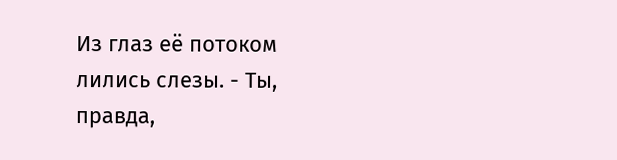Из глаз её потоком лились слезы. - Ты, правда,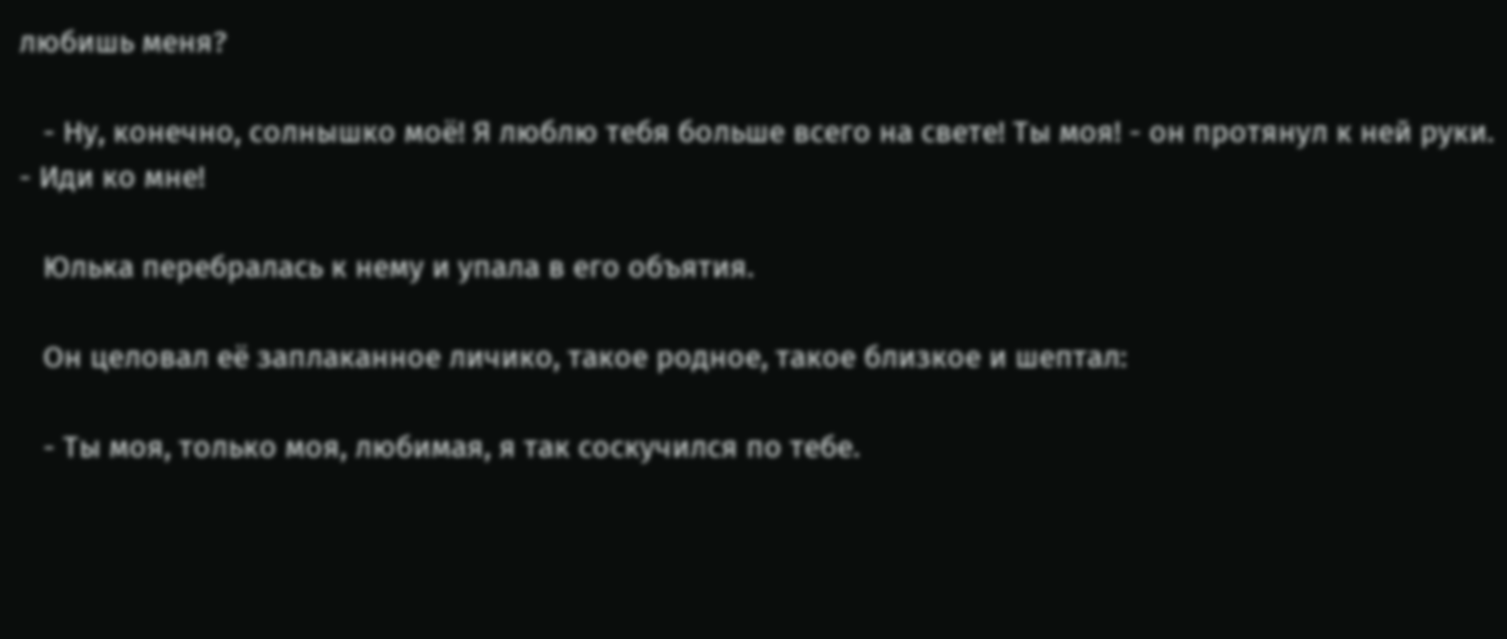любишь меня?

   - Ну, конечно, солнышко моё! Я люблю тебя больше всего на свете! Ты моя! - он протянул к ней руки. - Иди ко мне!

   Юлька перебралась к нему и упала в его объятия.

   Он целовал её заплаканное личико, такое родное, такое близкое и шептал:

   - Ты моя, только моя, любимая, я так соскучился по тебе.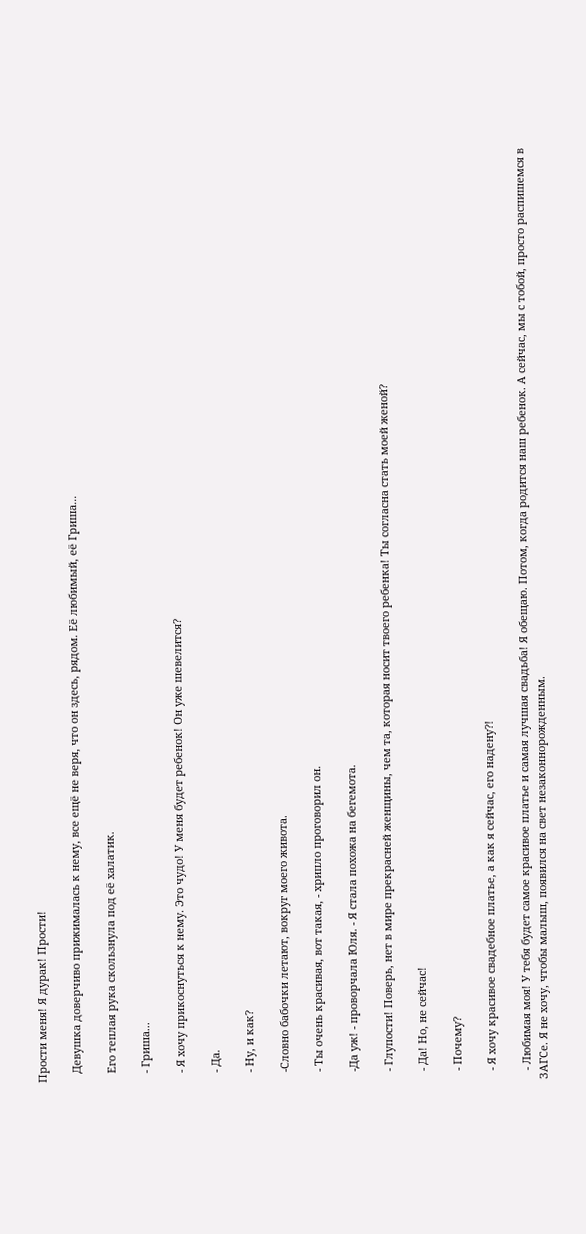Прости меня! Я дурак! Прости!

   Девушка доверчиво прижималась к нему, все ещё не веря, что он здесь, рядом. Её любимый, её Гриша...

   Его теплая рука скользнула под её халатик.

   - Гриша...

   - Я хочу прикоснуться к нему. Это чудо! У меня будет ребенок! Он уже шевелится?

   - Да.

   - Ну, и как?

   -Словно бабочки летают, вокруг моего живота.

   - Ты очень красивая, вот такая, - хрипло проговорил он.

   -Да уж! - проворчала Юля. - Я стала похожа на бегемота.

   - Глупости! Поверь, нет в мире прекрасней женщины, чем та, которая носит твоего ребенка! Ты согласна стать моей женой?

   - Да! Но, не сейчас!

   - Почему?

   - Я хочу красивое свадебное платье, а как я сейчас, его надену?!

   - Любимая моя! У тебя будет самое красивое платье и самая лучшая свадьба! Я обещаю. Потом, когда родится наш ребенок. А сейчас, мы с тобой, просто распишемся в ЗАГСе. Я не хочу, чтобы малыш, появился на свет незаконнорожденным.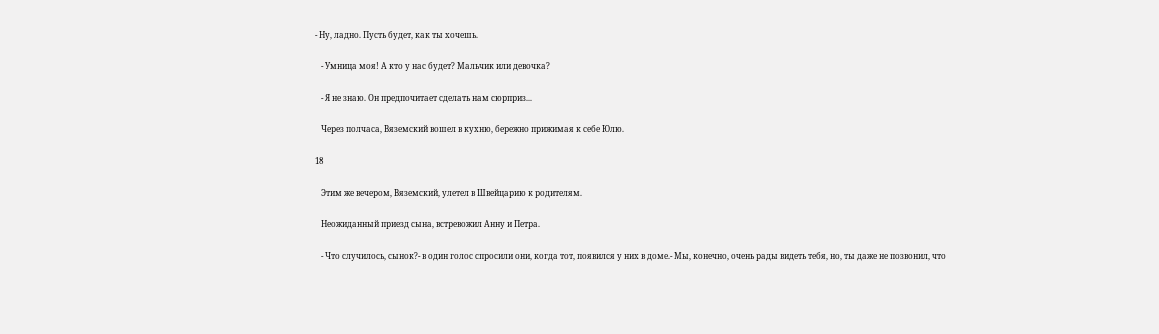- Ну, ладно. Пусть будет, как ты хочешь.

   - Умница моя! А кто у нас будет? Мальчик или девочка?

   - Я не знаю. Он предпочитает сделать нам сюрприз...

   Через полчаса, Вяземский вошел в кухню, бережно прижимая к себе Юлю.

18

   Этим же вечером, Вяземский, улетел в Швейцарию к родителям.

   Неожиданный приезд сына, встревожил Анну и Петра.

   - Что случилось, сынок?- в один голос спросили они, когда тот, появился у них в доме.- Мы, конечно, очень рады видеть тебя, но, ты даже не позвонил, что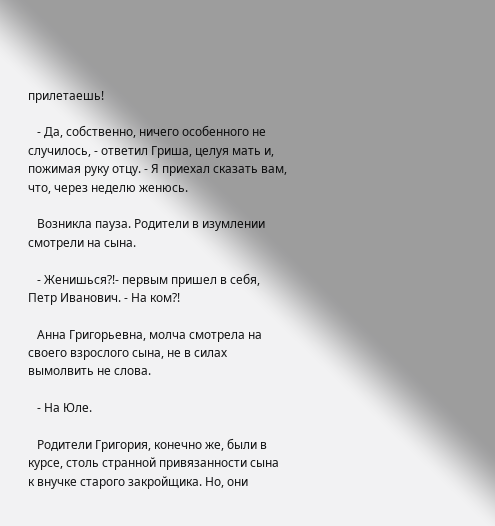прилетаешь!

   - Да, собственно, ничего особенного не случилось, - ответил Гриша, целуя мать и, пожимая руку отцу. - Я приехал сказать вам, что, через неделю женюсь.

   Возникла пауза. Родители в изумлении смотрели на сына.

   - Женишься?!- первым пришел в себя, Петр Иванович. - На ком?!

   Анна Григорьевна, молча смотрела на своего взрослого сына, не в силах вымолвить не слова.

   - На Юле.

   Родители Григория, конечно же, были в курсе, столь странной привязанности сына к внучке старого закройщика. Но, они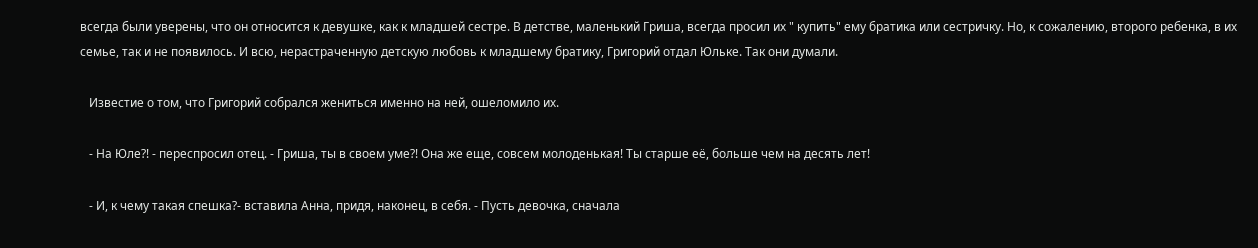всегда были уверены, что он относится к девушке, как к младшей сестре. В детстве, маленький Гриша, всегда просил их " купить" ему братика или сестричку. Но, к сожалению, второго ребенка, в их семье, так и не появилось. И всю, нерастраченную детскую любовь к младшему братику, Григорий отдал Юльке. Так они думали.

   Известие о том, что Григорий собрался жениться именно на ней, ошеломило их.

   - На Юле?! - переспросил отец. - Гриша, ты в своем уме?! Она же еще, совсем молоденькая! Ты старше её, больше чем на десять лет!

   - И, к чему такая спешка?- вставила Анна, придя, наконец, в себя. - Пусть девочка, сначала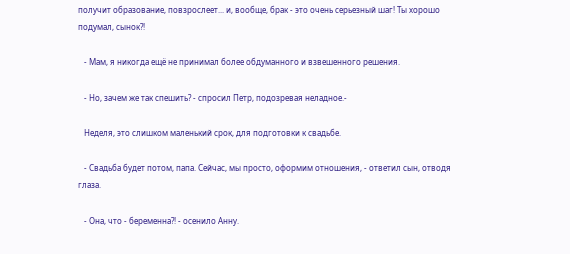получит образование, повзрослеет... и, вообще, брак - это очень серьезный шаг! Ты хорошо подумал, сынок?!

   - Мам, я никогда ещё не принимал более обдуманного и взвешенного решения.

   - Но, зачем же так спешить? - спросил Петр, подозревая неладное.-

   Неделя, это слишком маленький срок, для подготовки к свадьбе.

   - Свадьба будет потом, папа. Сейчас, мы просто, оформим отношения, - ответил сын, отводя глаза.

   - Она, что - беременна?! - осенило Анну.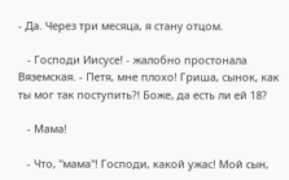- Да. Через три месяца, я стану отцом.

   - Господи Иисусе! - жалобно простонала Вяземская. - Петя, мне плохо! Гриша, сынок, как ты мог так поступить?! Боже, да есть ли ей 18?

   - Мама!

   - Что, "мама"! Господи, какой ужас! Мой сын,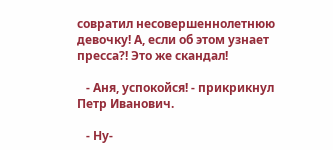совратил несовершеннолетнюю девочку! А, если об этом узнает пресса?! Это же скандал!

   - Аня, успокойся! - прикрикнул Петр Иванович.

   - Ну-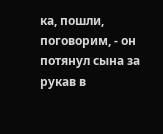ка, пошли, поговорим, - он потянул сына за рукав в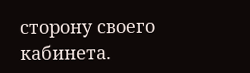сторону своего кабинета.